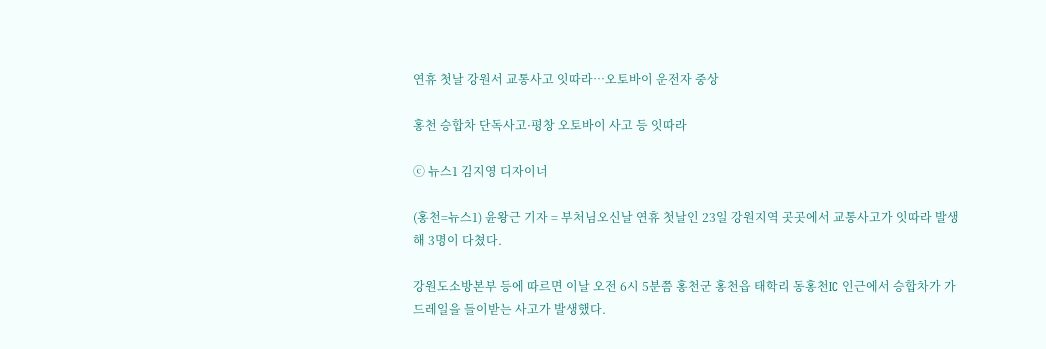연휴 첫날 강원서 교통사고 잇따라…오토바이 운전자 중상

홍천 승합차 단독사고·평창 오토바이 사고 등 잇따라

ⓒ 뉴스1 김지영 디자이너

(홍천=뉴스1) 윤왕근 기자 = 부처님오신날 연휴 첫날인 23일 강원지역 곳곳에서 교통사고가 잇따라 발생해 3명이 다쳤다.

강원도소방본부 등에 따르면 이날 오전 6시 5분쯤 홍천군 홍천읍 태학리 동홍천IC 인근에서 승합차가 가드레일을 들이받는 사고가 발생했다.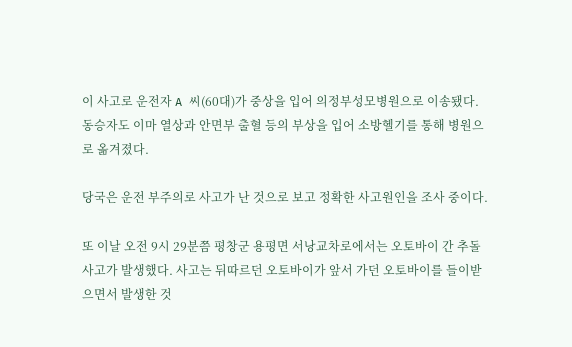이 사고로 운전자 A 씨(60대)가 중상을 입어 의정부성모병원으로 이송됐다. 동승자도 이마 열상과 안면부 출혈 등의 부상을 입어 소방헬기를 통해 병원으로 옮겨졌다.

당국은 운전 부주의로 사고가 난 것으로 보고 정확한 사고원인을 조사 중이다.

또 이날 오전 9시 29분쯤 평창군 용평면 서낭교차로에서는 오토바이 간 추돌사고가 발생했다. 사고는 뒤따르던 오토바이가 앞서 가던 오토바이를 들이받으면서 발생한 것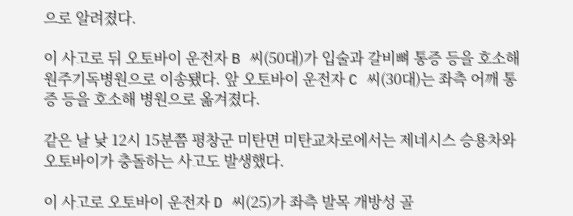으로 알려졌다.

이 사고로 뒤 오토바이 운전자 B 씨(50대)가 입술과 갈비뼈 통증 등을 호소해 원주기독병원으로 이송됐다. 앞 오토바이 운전자 C 씨(30대)는 좌측 어깨 통증 등을 호소해 병원으로 옮겨졌다.

같은 날 낮 12시 15분쯤 평창군 미탄면 미탄교차로에서는 제네시스 승용차와 오토바이가 충돌하는 사고도 발생했다.

이 사고로 오토바이 운전자 D 씨(25)가 좌측 발목 개방성 골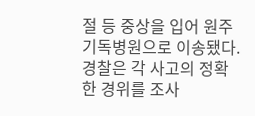절 등 중상을 입어 원주기독병원으로 이송됐다. 경찰은 각 사고의 정확한 경위를 조사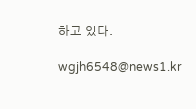하고 있다.

wgjh6548@news1.kr